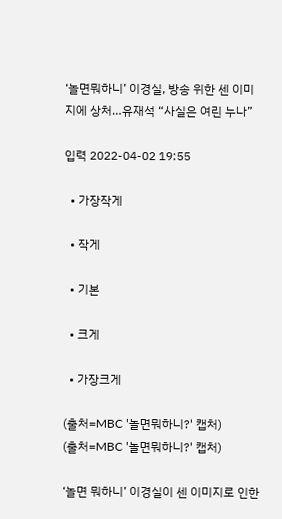‘놀면뭐하니’ 이경실, 방송 위한 센 이미지에 상처…유재석 “사실은 여린 누나”

입력 2022-04-02 19:55

  • 가장작게

  • 작게

  • 기본

  • 크게

  • 가장크게

(출처=MBC '놀면뭐하니?' 캡처)
(출처=MBC '놀면뭐하니?' 캡처)

‘놀면 뭐하니’ 이경실이 센 이미지로 인한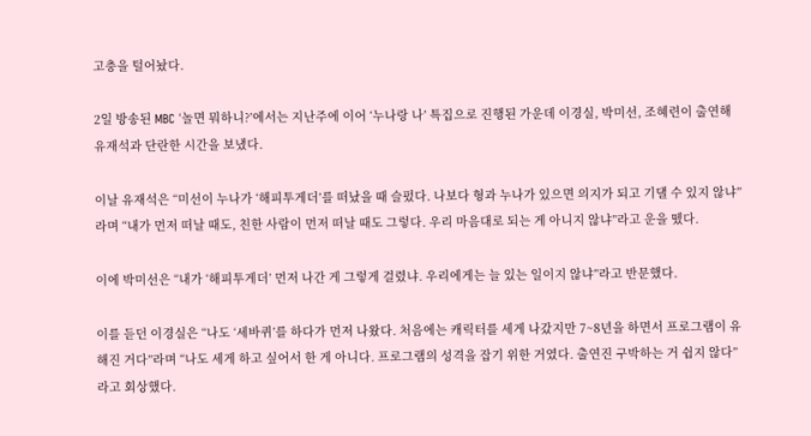고충을 털어놨다.

2일 방송된 MBC ‘놀면 뭐하니?’에서는 지난주에 이어 ‘누나랑 나’ 특집으로 진행된 가운데 이경실, 박미선, 조혜련이 출연해 유재석과 단란한 시간을 보냈다.

이날 유재석은 “미선이 누나가 ‘해피투게더’를 떠났을 때 슬펐다. 나보다 형과 누나가 있으면 의지가 되고 기댈 수 있지 않냐”라며 “내가 먼저 떠날 때도, 친한 사람이 먼저 떠날 때도 그렇다. 우리 마음대로 되는 게 아니지 않냐”라고 운을 뗐다.

이에 박미선은 “내가 ‘해피투게더’ 먼저 나간 게 그렇게 걸렸냐. 우리에게는 늘 있는 일이지 않냐”라고 반문했다.

이를 듣던 이경실은 “나도 ‘세바퀴’를 하다가 먼저 나왔다. 처음에는 캐릭터를 세게 나갔지만 7~8년을 하면서 프로그램이 유해진 거다”라며 “나도 세게 하고 싶어서 한 게 아니다. 프로그램의 성격을 잡기 위한 거였다. 출연진 구박하는 거 쉽지 않다”라고 회상했다.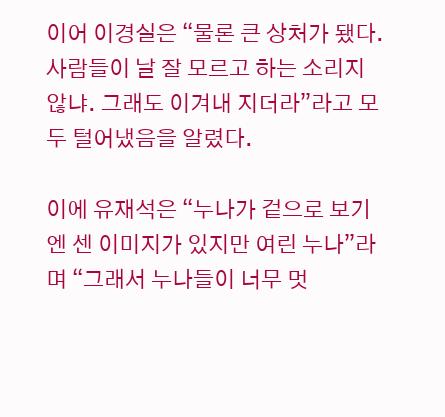이어 이경실은 “물론 큰 상처가 됐다. 사람들이 날 잘 모르고 하는 소리지 않냐. 그래도 이겨내 지더라”라고 모두 털어냈음을 알렸다.

이에 유재석은 “누나가 겉으로 보기엔 센 이미지가 있지만 여린 누나”라며 “그래서 누나들이 너무 멋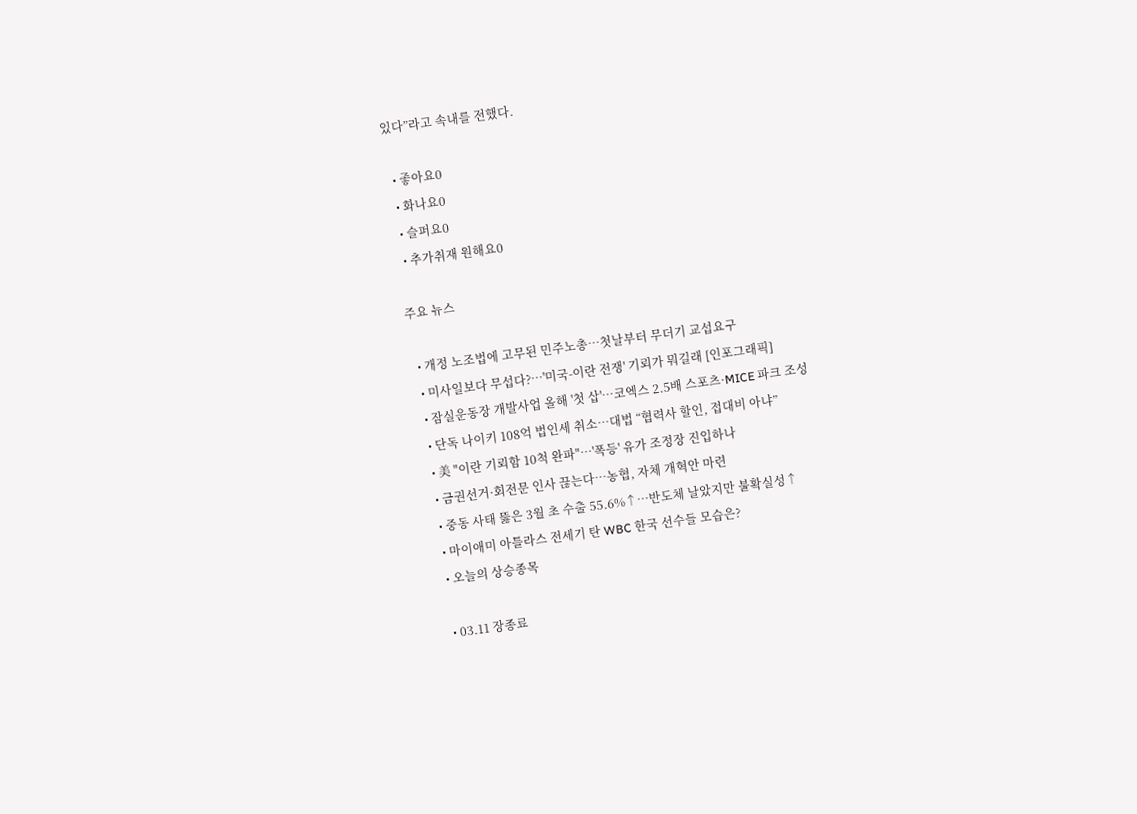있다”라고 속내를 전했다.

  • 좋아요0
  • 화나요0
  • 슬퍼요0
  • 추가취재 원해요0

주요 뉴스

  • 개정 노조법에 고무된 민주노총⋯첫날부터 무더기 교섭요구
  • 미사일보다 무섭다?…'미국-이란 전쟁' 기뢰가 뭐길래 [인포그래픽]
  • 잠실운동장 개발사업 올해 '첫 삽'…코엑스 2.5배 스포츠·MICE 파크 조성
  • 단독 나이키 108억 법인세 취소…대법 “협력사 할인, 접대비 아냐”
  • 美 "이란 기뢰함 10척 완파"…'폭등' 유가 조정장 진입하나
  • 금권선거·회전문 인사 끊는다…농협, 자체 개혁안 마련
  • 중동 사태 뚫은 3월 초 수출 55.6%↑⋯반도체 날았지만 불확실성↑
  • 마이애미 아틀라스 전세기 탄 WBC 한국 선수들 모습은?
  • 오늘의 상승종목

  • 03.11 장종료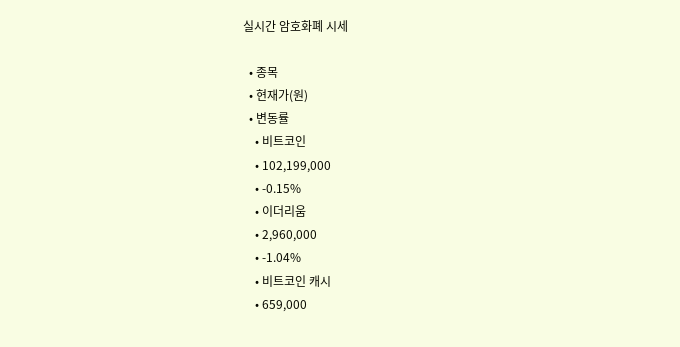실시간 암호화폐 시세

  • 종목
  • 현재가(원)
  • 변동률
    • 비트코인
    • 102,199,000
    • -0.15%
    • 이더리움
    • 2,960,000
    • -1.04%
    • 비트코인 캐시
    • 659,000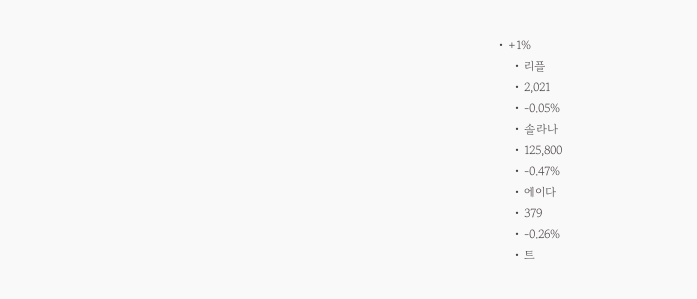• +1%
    • 리플
    • 2,021
    • -0.05%
    • 솔라나
    • 125,800
    • -0.47%
    • 에이다
    • 379
    • -0.26%
    • 트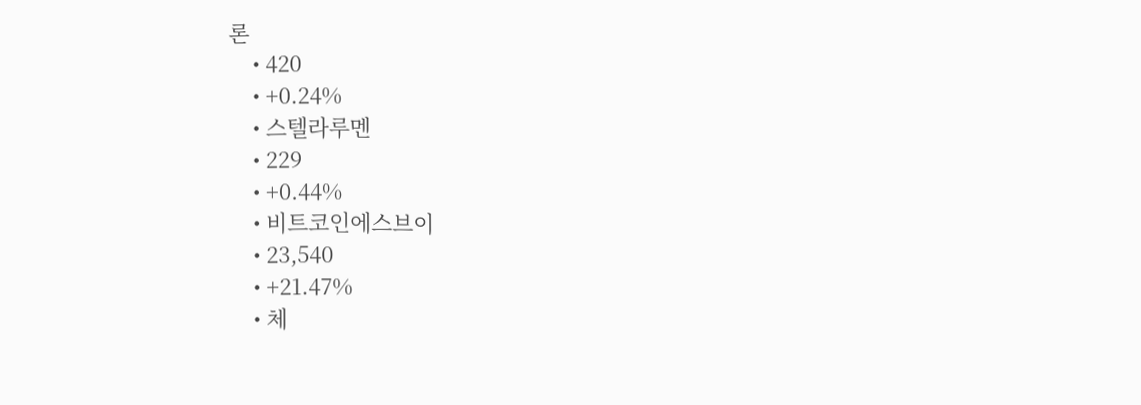론
    • 420
    • +0.24%
    • 스텔라루멘
    • 229
    • +0.44%
    • 비트코인에스브이
    • 23,540
    • +21.47%
    • 체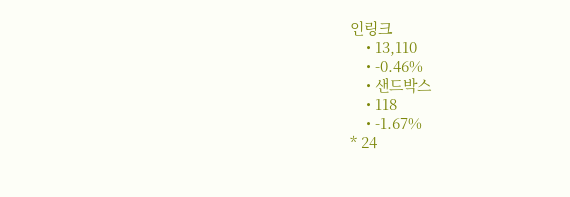인링크
    • 13,110
    • -0.46%
    • 샌드박스
    • 118
    • -1.67%
* 24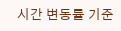시간 변동률 기준